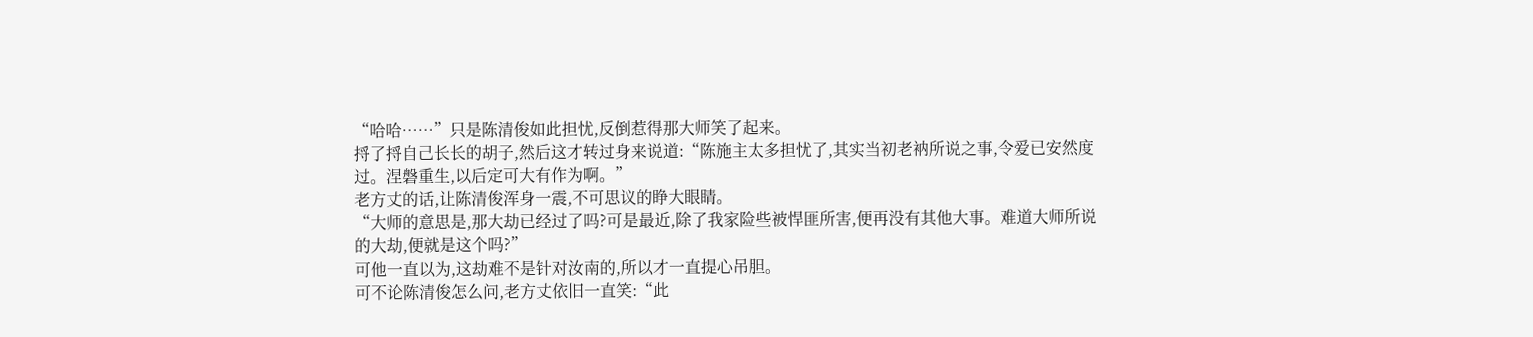“哈哈……”只是陈清俊如此担忧,反倒惹得那大师笑了起来。
捋了捋自己长长的胡子,然后这才转过身来说道:“陈施主太多担忧了,其实当初老衲所说之事,令爱已安然度过。涅磐重生,以后定可大有作为啊。”
老方丈的话,让陈清俊浑身一震,不可思议的睁大眼睛。
“大师的意思是,那大劫已经过了吗?可是最近,除了我家险些被悍匪所害,便再没有其他大事。难道大师所说的大劫,便就是这个吗?”
可他一直以为,这劫难不是针对汝南的,所以才一直提心吊胆。
可不论陈清俊怎么问,老方丈依旧一直笑:“此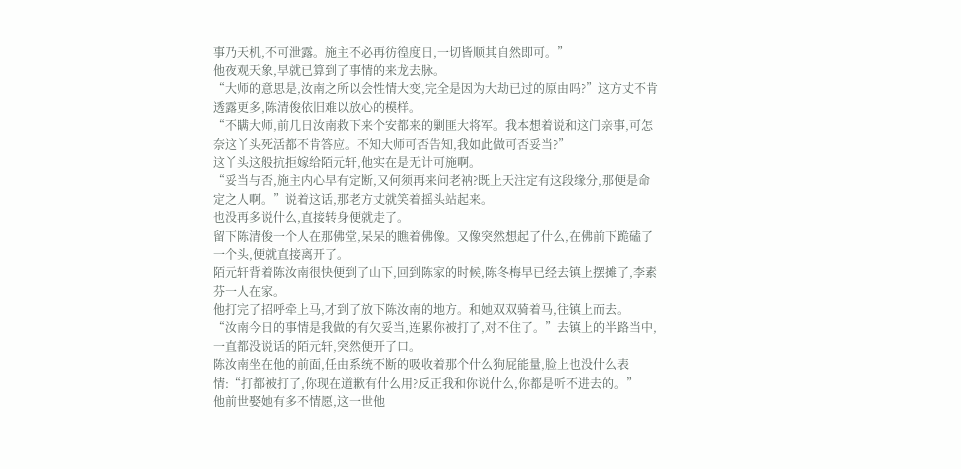事乃天机,不可泄露。施主不必再彷徨度日,一切皆顺其自然即可。”
他夜观天象,早就已算到了事情的来龙去脉。
“大师的意思是,汝南之所以会性情大变,完全是因为大劫已过的原由吗?”这方丈不肯透露更多,陈清俊依旧难以放心的模样。
“不瞒大师,前几日汝南救下来个安都来的剿匪大将军。我本想着说和这门亲事,可怎奈这丫头死活都不肯答应。不知大师可否告知,我如此做可否妥当?”
这丫头这般抗拒嫁给陌元轩,他实在是无计可施啊。
“妥当与否,施主内心早有定断,又何须再来问老衲?既上天注定有这段缘分,那便是命定之人啊。”说着这话,那老方丈就笑着摇头站起来。
也没再多说什么,直接转身便就走了。
留下陈清俊一个人在那佛堂,呆呆的瞧着佛像。又像突然想起了什么,在佛前下跪磕了一个头,便就直接离开了。
陌元轩背着陈汝南很快便到了山下,回到陈家的时候,陈冬梅早已经去镇上摆摊了,李素芬一人在家。
他打完了招呼牵上马,才到了放下陈汝南的地方。和她双双骑着马,往镇上而去。
“汝南今日的事情是我做的有欠妥当,连累你被打了,对不住了。”去镇上的半路当中,一直都没说话的陌元轩,突然便开了口。
陈汝南坐在他的前面,任由系统不断的吸收着那个什么狗屁能量,脸上也没什么表情:“打都被打了,你现在道歉有什么用?反正我和你说什么,你都是听不进去的。”
他前世娶她有多不情愿,这一世他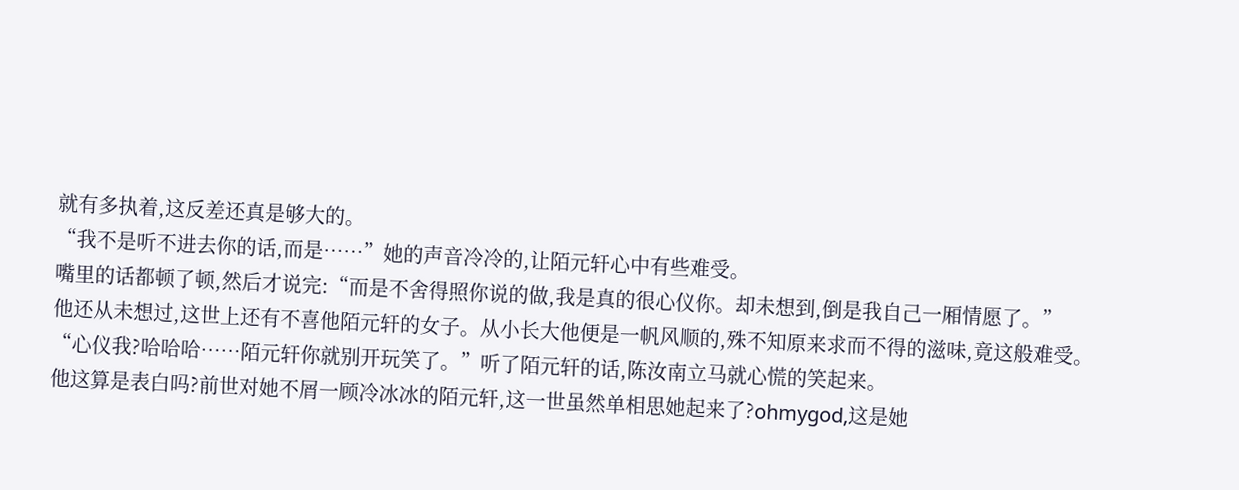就有多执着,这反差还真是够大的。
“我不是听不进去你的话,而是……”她的声音冷冷的,让陌元轩心中有些难受。
嘴里的话都顿了顿,然后才说完:“而是不舍得照你说的做,我是真的很心仪你。却未想到,倒是我自己一厢情愿了。”
他还从未想过,这世上还有不喜他陌元轩的女子。从小长大他便是一帆风顺的,殊不知原来求而不得的滋味,竟这般难受。
“心仪我?哈哈哈……陌元轩你就别开玩笑了。”听了陌元轩的话,陈汝南立马就心慌的笑起来。
他这算是表白吗?前世对她不屑一顾冷冰冰的陌元轩,这一世虽然单相思她起来了?ohmygod,这是她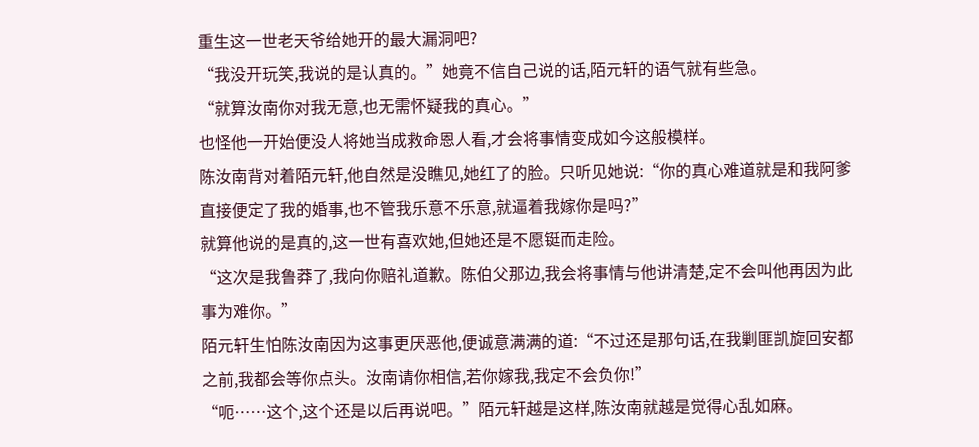重生这一世老天爷给她开的最大漏洞吧?
“我没开玩笑,我说的是认真的。”她竟不信自己说的话,陌元轩的语气就有些急。
“就算汝南你对我无意,也无需怀疑我的真心。”
也怪他一开始便没人将她当成救命恩人看,才会将事情变成如今这般模样。
陈汝南背对着陌元轩,他自然是没瞧见,她红了的脸。只听见她说:“你的真心难道就是和我阿爹直接便定了我的婚事,也不管我乐意不乐意,就逼着我嫁你是吗?”
就算他说的是真的,这一世有喜欢她,但她还是不愿铤而走险。
“这次是我鲁莽了,我向你赔礼道歉。陈伯父那边,我会将事情与他讲清楚,定不会叫他再因为此事为难你。”
陌元轩生怕陈汝南因为这事更厌恶他,便诚意满满的道:“不过还是那句话,在我剿匪凯旋回安都之前,我都会等你点头。汝南请你相信,若你嫁我,我定不会负你!”
“呃……这个,这个还是以后再说吧。”陌元轩越是这样,陈汝南就越是觉得心乱如麻。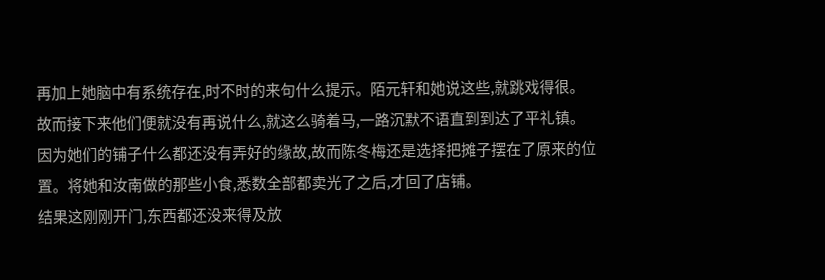再加上她脑中有系统存在,时不时的来句什么提示。陌元轩和她说这些,就跳戏得很。
故而接下来他们便就没有再说什么,就这么骑着马,一路沉默不语直到到达了平礼镇。
因为她们的铺子什么都还没有弄好的缘故,故而陈冬梅还是选择把摊子摆在了原来的位置。将她和汝南做的那些小食,悉数全部都卖光了之后,才回了店铺。
结果这刚刚开门,东西都还没来得及放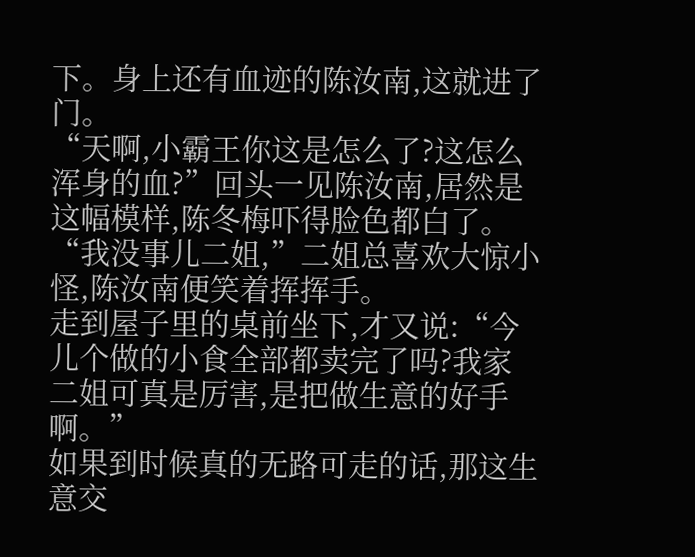下。身上还有血迹的陈汝南,这就进了门。
“天啊,小霸王你这是怎么了?这怎么浑身的血?”回头一见陈汝南,居然是这幅模样,陈冬梅吓得脸色都白了。
“我没事儿二姐,”二姐总喜欢大惊小怪,陈汝南便笑着挥挥手。
走到屋子里的桌前坐下,才又说:“今儿个做的小食全部都卖完了吗?我家二姐可真是厉害,是把做生意的好手啊。”
如果到时候真的无路可走的话,那这生意交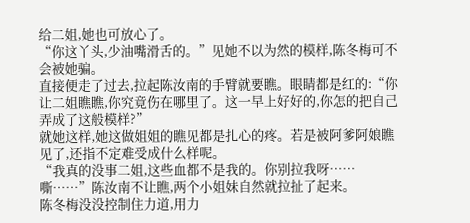给二姐,她也可放心了。
“你这丫头,少油嘴滑舌的。”见她不以为然的模样,陈冬梅可不会被她骗。
直接便走了过去,拉起陈汝南的手臂就要瞧。眼睛都是红的:“你让二姐瞧瞧,你究竟伤在哪里了。这一早上好好的,你怎的把自己弄成了这般模样?”
就她这样,她这做姐姐的瞧见都是扎心的疼。若是被阿爹阿娘瞧见了,还指不定难受成什么样呢。
“我真的没事二姐,这些血都不是我的。你别拉我呀……嘶……”陈汝南不让瞧,两个小姐妹自然就拉扯了起来。
陈冬梅没没控制住力道,用力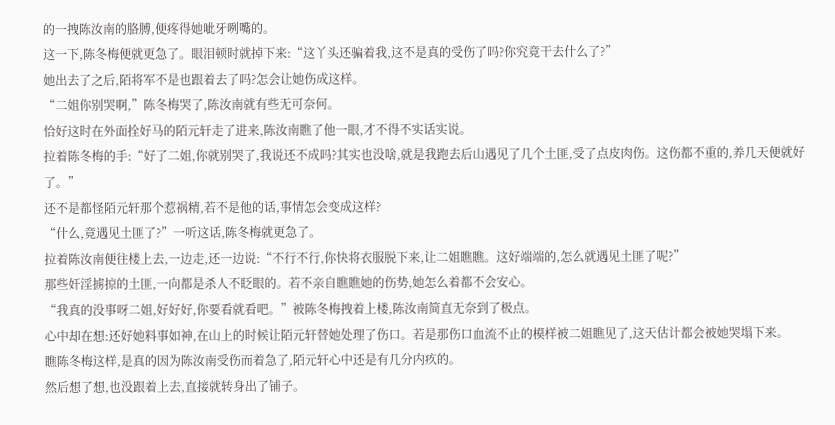的一拽陈汝南的胳膊,便疼得她呲牙咧嘴的。
这一下,陈冬梅便就更急了。眼泪顿时就掉下来:“这丫头还骗着我,这不是真的受伤了吗?你究竟干去什么了?”
她出去了之后,陌将军不是也跟着去了吗?怎会让她伤成这样。
“二姐你别哭啊,”陈冬梅哭了,陈汝南就有些无可奈何。
恰好这时在外面拴好马的陌元轩走了进来,陈汝南瞧了他一眼,才不得不实话实说。
拉着陈冬梅的手:“好了二姐,你就别哭了,我说还不成吗?其实也没啥,就是我跑去后山遇见了几个土匪,受了点皮肉伤。这伤都不重的,养几天便就好了。”
还不是都怪陌元轩那个惹祸精,若不是他的话,事情怎会变成这样?
“什么,竟遇见土匪了?”一听这话,陈冬梅就更急了。
拉着陈汝南便往楼上去,一边走,还一边说:“不行不行,你快将衣服脱下来,让二姐瞧瞧。这好端端的,怎么就遇见土匪了呢?”
那些奸淫掳掠的土匪,一向都是杀人不眨眼的。若不亲自瞧瞧她的伤势,她怎么着都不会安心。
“我真的没事呀二姐,好好好,你要看就看吧。”被陈冬梅拽着上楼,陈汝南简直无奈到了极点。
心中却在想:还好她料事如神,在山上的时候让陌元轩替她处理了伤口。若是那伤口血流不止的模样被二姐瞧见了,这天估计都会被她哭塌下来。
瞧陈冬梅这样,是真的因为陈汝南受伤而着急了,陌元轩心中还是有几分内疚的。
然后想了想,也没跟着上去,直接就转身出了铺子。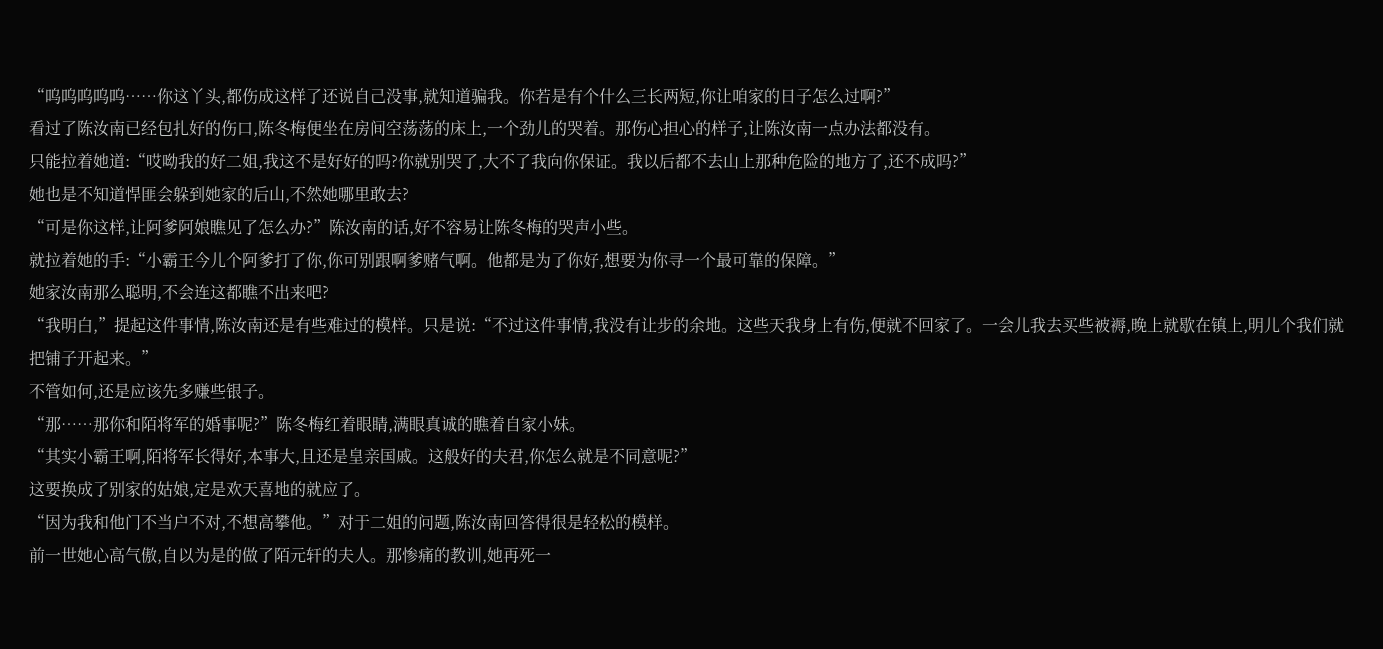“呜呜呜呜呜……你这丫头,都伤成这样了还说自己没事,就知道骗我。你若是有个什么三长两短,你让咱家的日子怎么过啊?”
看过了陈汝南已经包扎好的伤口,陈冬梅便坐在房间空荡荡的床上,一个劲儿的哭着。那伤心担心的样子,让陈汝南一点办法都没有。
只能拉着她道:“哎呦我的好二姐,我这不是好好的吗?你就别哭了,大不了我向你保证。我以后都不去山上那种危险的地方了,还不成吗?”
她也是不知道悍匪会躲到她家的后山,不然她哪里敢去?
“可是你这样,让阿爹阿娘瞧见了怎么办?”陈汝南的话,好不容易让陈冬梅的哭声小些。
就拉着她的手:“小霸王今儿个阿爹打了你,你可别跟啊爹赌气啊。他都是为了你好,想要为你寻一个最可靠的保障。”
她家汝南那么聪明,不会连这都瞧不出来吧?
“我明白,”提起这件事情,陈汝南还是有些难过的模样。只是说:“不过这件事情,我没有让步的余地。这些天我身上有伤,便就不回家了。一会儿我去买些被褥,晚上就歇在镇上,明儿个我们就把铺子开起来。”
不管如何,还是应该先多赚些银子。
“那……那你和陌将军的婚事呢?”陈冬梅红着眼睛,满眼真诚的瞧着自家小妹。
“其实小霸王啊,陌将军长得好,本事大,且还是皇亲国戚。这般好的夫君,你怎么就是不同意呢?”
这要换成了别家的姑娘,定是欢天喜地的就应了。
“因为我和他门不当户不对,不想高攀他。”对于二姐的问题,陈汝南回答得很是轻松的模样。
前一世她心高气傲,自以为是的做了陌元轩的夫人。那惨痛的教训,她再死一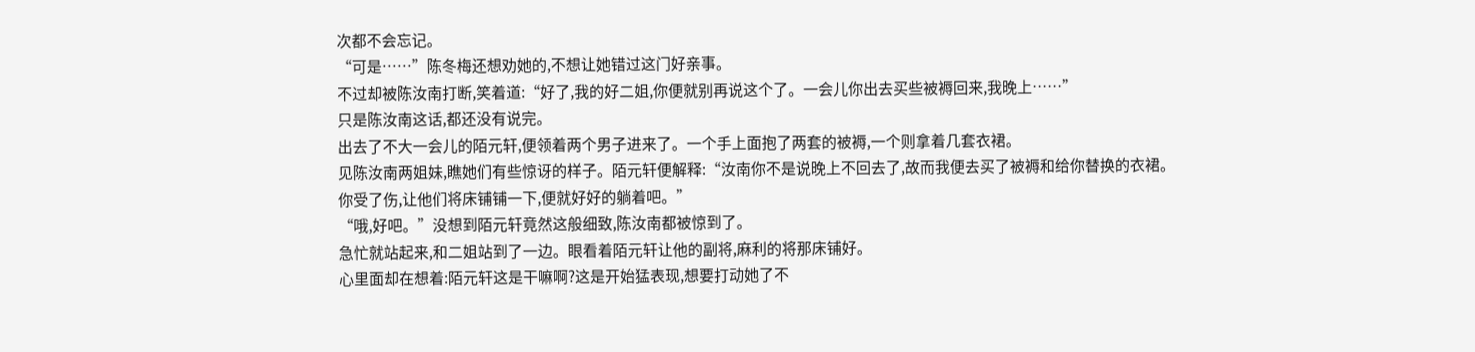次都不会忘记。
“可是……”陈冬梅还想劝她的,不想让她错过这门好亲事。
不过却被陈汝南打断,笑着道:“好了,我的好二姐,你便就别再说这个了。一会儿你出去买些被褥回来,我晚上……”
只是陈汝南这话,都还没有说完。
出去了不大一会儿的陌元轩,便领着两个男子进来了。一个手上面抱了两套的被褥,一个则拿着几套衣裙。
见陈汝南两姐妹,瞧她们有些惊讶的样子。陌元轩便解释:“汝南你不是说晚上不回去了,故而我便去买了被褥和给你替换的衣裙。你受了伤,让他们将床铺铺一下,便就好好的躺着吧。”
“哦,好吧。”没想到陌元轩竟然这般细致,陈汝南都被惊到了。
急忙就站起来,和二姐站到了一边。眼看着陌元轩让他的副将,麻利的将那床铺好。
心里面却在想着:陌元轩这是干嘛啊?这是开始猛表现,想要打动她了不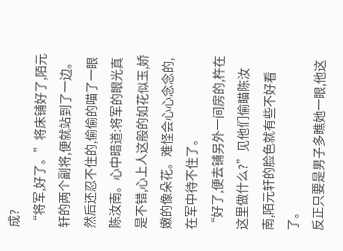成?
“将军,好了。”将床铺好了,陌元轩的两个副将,便就站到了一边。
然后还忍不住的,偷偷的喵了一眼陈汝南。心中暗道:将军的眼光真是不错,心上人这般的如花似玉,娇嫩的像朵花。难怪会心心念念的,在军中待不住了。
“好了,便去铺另外一间房的,杵在这里做什么?”见他们偷瞄陈汝南,陌元轩的脸色就有些不好看了。
反正只要是男子多瞧她一眼,他这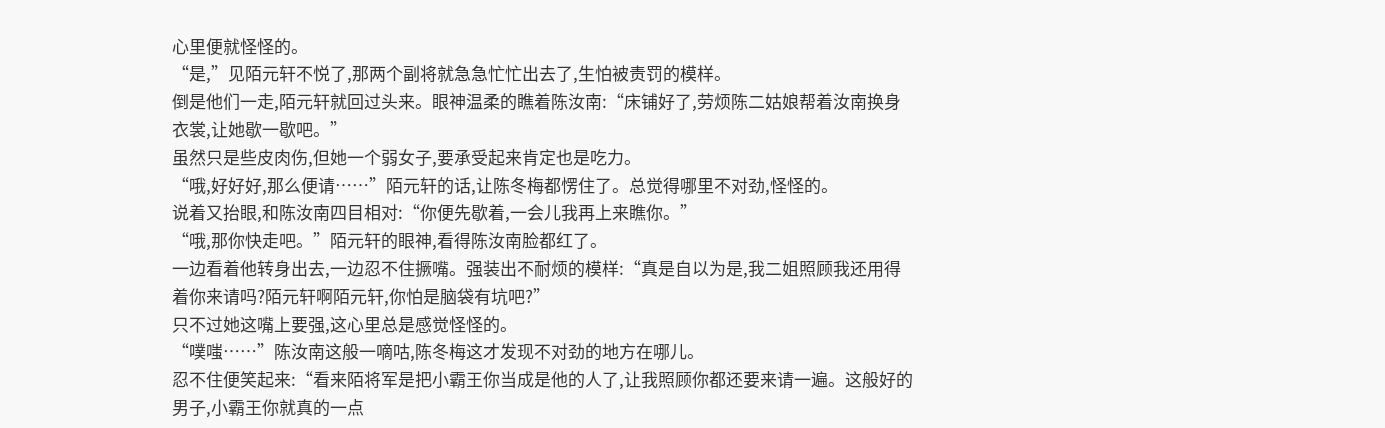心里便就怪怪的。
“是,”见陌元轩不悦了,那两个副将就急急忙忙出去了,生怕被责罚的模样。
倒是他们一走,陌元轩就回过头来。眼神温柔的瞧着陈汝南:“床铺好了,劳烦陈二姑娘帮着汝南换身衣裳,让她歇一歇吧。”
虽然只是些皮肉伤,但她一个弱女子,要承受起来肯定也是吃力。
“哦,好好好,那么便请……”陌元轩的话,让陈冬梅都愣住了。总觉得哪里不对劲,怪怪的。
说着又抬眼,和陈汝南四目相对:“你便先歇着,一会儿我再上来瞧你。”
“哦,那你快走吧。”陌元轩的眼神,看得陈汝南脸都红了。
一边看着他转身出去,一边忍不住撅嘴。强装出不耐烦的模样:“真是自以为是,我二姐照顾我还用得着你来请吗?陌元轩啊陌元轩,你怕是脑袋有坑吧?”
只不过她这嘴上要强,这心里总是感觉怪怪的。
“噗嗤……”陈汝南这般一嘀咕,陈冬梅这才发现不对劲的地方在哪儿。
忍不住便笑起来:“看来陌将军是把小霸王你当成是他的人了,让我照顾你都还要来请一遍。这般好的男子,小霸王你就真的一点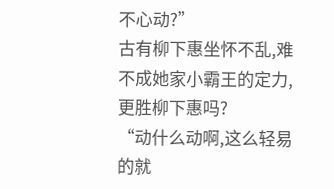不心动?”
古有柳下惠坐怀不乱,难不成她家小霸王的定力,更胜柳下惠吗?
“动什么动啊,这么轻易的就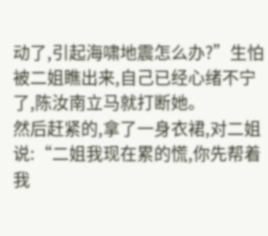动了,引起海啸地震怎么办?”生怕被二姐瞧出来,自己已经心绪不宁了,陈汝南立马就打断她。
然后赶紧的,拿了一身衣裙,对二姐说:“二姐我现在累的慌,你先帮着我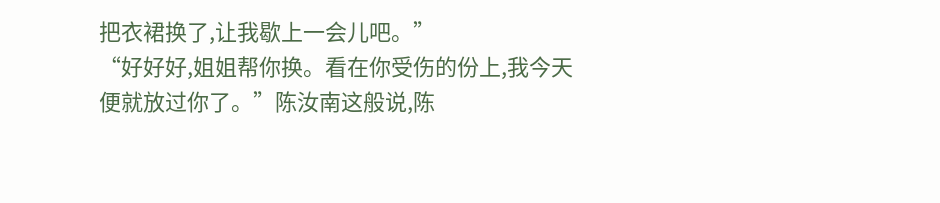把衣裙换了,让我歇上一会儿吧。”
“好好好,姐姐帮你换。看在你受伤的份上,我今天便就放过你了。”陈汝南这般说,陈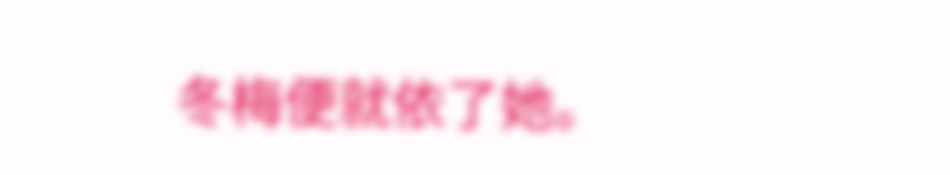冬梅便就依了她。